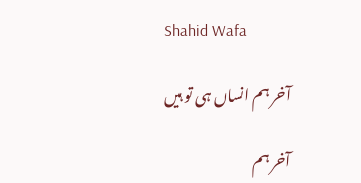Shahid Wafa

آخر ہم انساں ہی تو ہیں

آخر ہم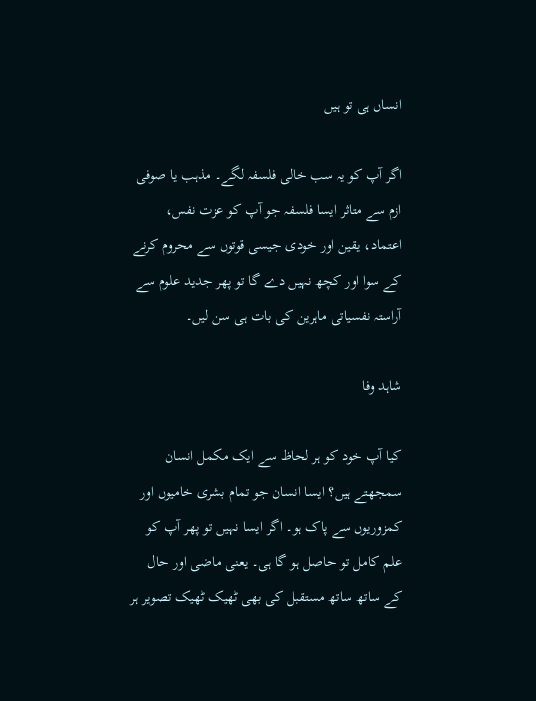انساں ہی تو ہیں

اگر آپ کو یہ سب خالی فلسفہ لگے۔ مذہب یا صوفی ازم سے متاثر ایسا فلسفہ جو آپ کو عزت نفس، اعتماد، یقین اور خودی جیسی قوتوں سے محروم کرنے کے سوا اور کچھ نہیں دے گا تو پھر جدید علوم سے آراستہ نفسیاتی ماہرین کی بات ہی سن لیں۔

شاہد وفا

کیا آپ خود کو ہر لحاظ سے ایک مکمل انسان سمجھتے ہیں؟ ایسا انسان جو تمام بشری خامیوں اور کمزوریوں سے پاک ہو۔ اگر ایسا نہیں تو پھر آپ کو علم کامل تو حاصل ہو گا ہی۔ یعنی ماضی اور حال کے ساتھ ساتھ مستقبل کی بھی ٹھیک ٹھیک تصویر ہر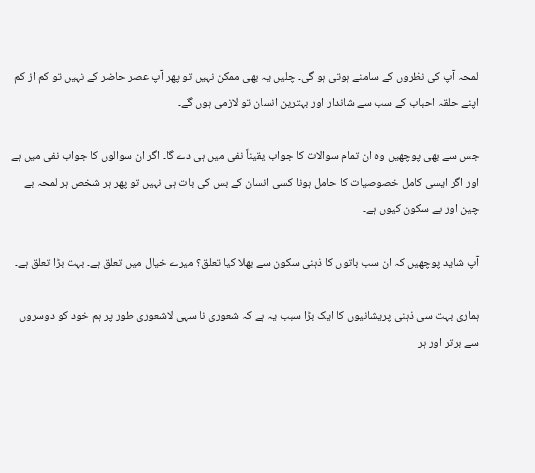لمحہ آپ کی نظروں کے سامنے ہوتی ہو گی۔ چلیں یہ بھی ممکن نہیں تو پھر آپ عصر حاضر کے نہیں تو کم از کم اپنے حلقہ احباب کے سب سے شاندار اور بہترین انسان تو لازمی ہوں گے۔

جس سے بھی پوچھیں وہ ان تمام سوالات کا جواب یقیناً نفی میں ہی دے گا۔ اگر ان سوالوں کا جواب نفی میں ہے اور اگر ایسی کامل خصوصیات کا حامل ہونا کسی انسان کے بس کی بات ہی نہیں تو پھر ہر شخص ہر لمحہ بے چین اور بے سکون کیوں ہے۔

آپ شاید پوچھیں کہ ان سب باتوں کا ذہنی سکون سے بھلا کیا تعلق؟ میرے خیال میں تعلق ہے۔ بہت بڑا تعلق ہے۔

ہماری بہت سی ذہنی پریشانیوں کا ایک بڑا سبب یہ ہے کہ شعوری نا سہی لاشعوری طور پر ہم خود کو دوسروں سے برتر اور ہر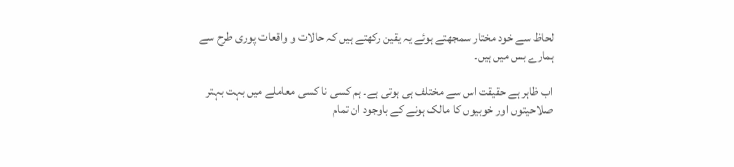لحاظ سے خود مختار سمجھتے ہوئے یہ یقین رکھتے ہیں کہ حالات و واقعات پوری طرح سے ہمارے بس میں ہیں۔

اب ظاہر ہے حقیقت اس سے مختلف ہی ہوتی ہے۔ ہم کسی نا کسی معاملے میں بہت بہتر صلاحیتوں اور خوبیوں کا مالک ہونے کے باوجود ان تمام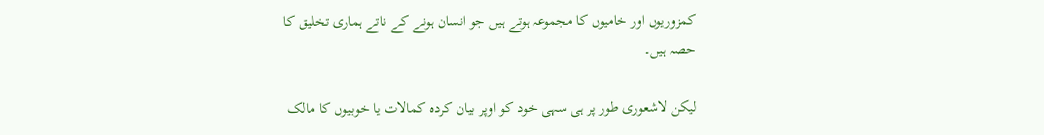کمزوریوں اور خامیوں کا مجموعہ ہوتے ہیں جو انسان ہونے کے ناتے ہماری تخلیق کا حصہ ہیں۔

لیکن لاشعوری طور پر ہی سہی خود کو اوپر بیان کردہ کمالات یا خوبیوں کا مالک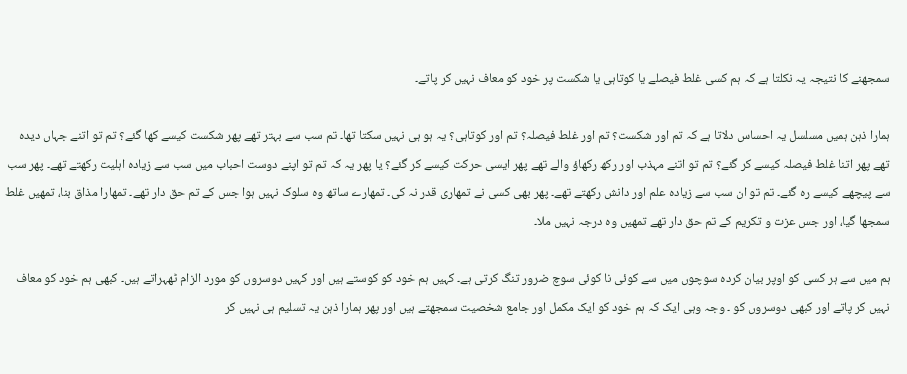سمجھنے کا نتیجہ یہ نکلتا ہے کہ ہم کسی غلط فیصلے یا کوتاہی یا شکست پر خود کو معاف نہیں کر پاتے۔

ہمارا ذہن ہمیں مسلسل یہ احساس دلاتا ہے کہ تم اور شکست؟ تم اور غلط فیصلہ؟ تم اور کوتاہی؟ یہ ہو ہی نہیں سکتا تھا۔ تم سب سے بہتر تھے پھر شکست کیسے کھا گئے؟ تم تو اتنے جہاں دیدہ تھے پھر اتنا غلط فیصلہ کیسے کر گئے؟ تم تو اتنے مہذب اور رکھ رکھاؤ والے تھے پھر ایسی حرکت کیسے کر گئے؟ یا پھر یہ کہ تم تو اپنے دوست احباب میں سب سے زیادہ اہلیت رکھتے تھے۔ پھر سب سے پیچھے کیسے رہ گئے۔ تم تو ان سب سے زیادہ علم اور دانش رکھتے تھے۔ پھر بھی کسی نے تمھاری قدر نہ کی۔ تمھارے ساتھ وہ سلوک نہیں ہوا جس کے تم حق دار تھے۔ تمھارا مذاق بنا، تمھیں غلط سمجھا گیا، اور جس عزت و تکریم کے تم حق دار تھے تمھیں وہ درجہ نہیں ملا۔

ہم میں سے ہر کسی کو اوپر بیان کردہ سوچوں میں سے کوئی نا کوئی سوچ ضرور تنگ کرتی ہے۔ کہیں ہم خود کو کوستے ہیں اور کہیں دوسروں کو مورد الزام ٹھہراتے ہیں۔ کبھی ہم خود کو معاف نہیں کر پاتے اور کبھی دوسروں کو ۔ وجہ وہی ایک کہ ہم خود کو ایک مکمل اور جامع شخصیت سمجھتے ہیں اور پھر ہمارا ذہن یہ تسلیم ہی نہیں کر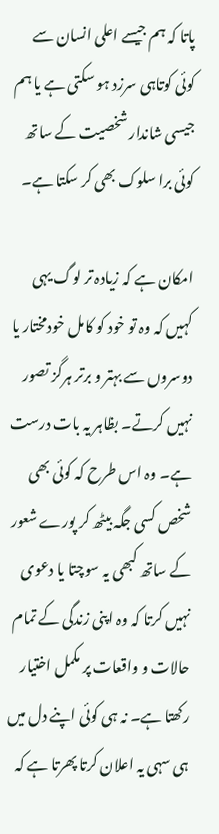پاتا کہ ہم جیسے اعلی انسان سے کوئی کوتاہی سرزد ہو سکتی ہے یا ہم جیسی شاندار شخصیت کے ساتھ کوئی برا سلوک بھی کر سکتا ہے۔

امکان ہے کہ زیادہ تر لوگ یہی کہیں کہ وہ تو خود کو کامل خودمختار یا دوسروں سے بہتر و برتر ہرگز تصور نہیں کرتے۔ بظاہر یہ بات درست ہے۔ وہ اس طرح کہ کوئی بھی شخص کسی جگہ بیٹھ کر پورے شعور کے ساتھ کبھی یہ سوچتا یا دعوی نہیں کرتا کہ وہ اپنی زندگی کے تمام حالات و واقعات پر مکمل اختیار رکھتا ہے۔ نہ ہی کوئی اپنے دل میں ہی سہی یہ اعلان کرتا پھرتا ہے کہ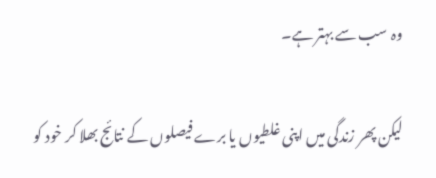وہ سب سے بہتر ہے۔

لیکن پھر زندگی میں اپنی غلطیوں یا برے فیصلوں کے نتائج بھلا کر خود کو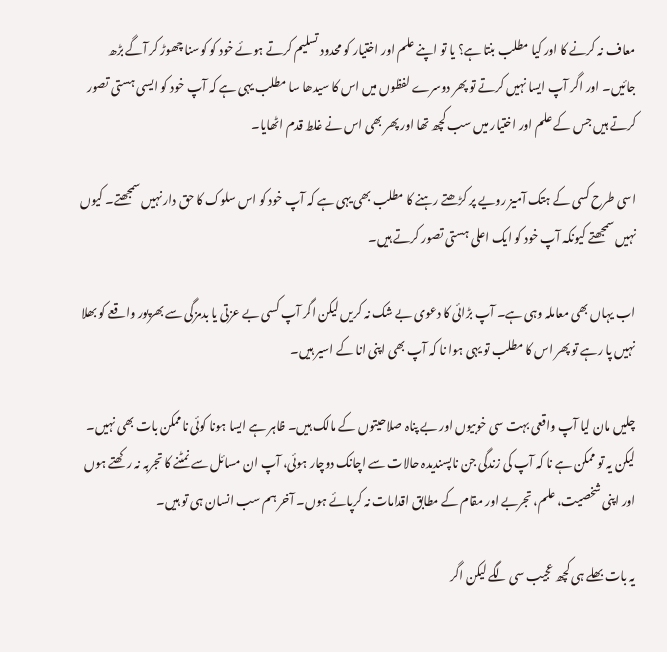معاف نہ کرنے کا اور کیا مطلب بنتا ہے؟ یا تو اپنے علم اور اختیار کو محدود تسلیم کرتے ہوئے خود کو کوسنا چھوڑ کر آگے بڑھ جائیں۔ اور اگر آپ ایسا نہیں کرتے تو پھر دوسرے لفظوں میں اس کا سیدھا سا مطلب یہی ہے کہ آپ خود کو ایسی ہستی تصور کرتے ہیں جس کے علم اور اختیار میں سب کچھ تھا اور پھر بھی اس نے غلط قدم اٹھایا۔

اسی طرح کسی کے ہتک آمیز رویے پر کڑھتے رہنے کا مطلب بھی یہی ہے کہ آپ خود کو اس سلوک کا حق دار نہیں سمجھتے۔ کیوں نہیں سمجھتے کیونکہ آپ خود کو ایک اعلی ہستی تصور کرتے ہیں۔

اب یہاں بھی معاملہ وہی ہے۔ آپ بڑائی کا دعوی بے شک نہ کریں لیکن اگر آپ کسی بے عزتی یا بدمزگی سے بھرپور واقعے کو بھلا نہیں پا رہے تو پھر اس کا مطلب تو یہی ہوا نا کہ آپ بھی اپنی انا کے اسیر ہیں۔

چلیں مان لیا آپ واقعی بہت سی خوبیوں اور بے پناہ صلاحیتوں کے مالک ہیں۔ ظاہر ہے ایسا ہونا کوئی ناممکن بات بھی نہیں۔ لیکن یہ تو ممکن ہے نا کہ آپ کی زندگی جن ناپسندیدہ حالات سے اچانک دوچار ہوئی، آپ ان مسائل سے نمٹنے کا تجربہ نہ رکھتے ہوں اور اپنی شخصیت، علم، تجربے اور مقام کے مطابق اقدامات نہ کرپائے ہوں۔ آخر ہم سب انسان ہی تو ہیں۔

یہ بات بھلے ہی کچھ عجیب سی لگے لیکن اگر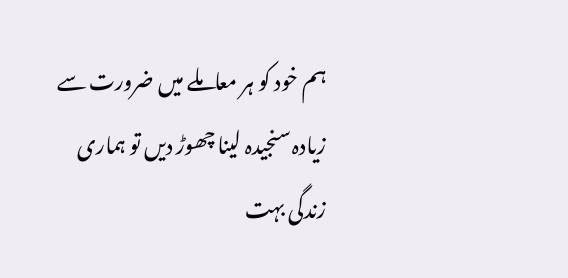ہم خود کو ہر معاملے میں ضرورت سے زیادہ سنجیدہ لینا چھوڑ دیں تو ہماری زندگی بہت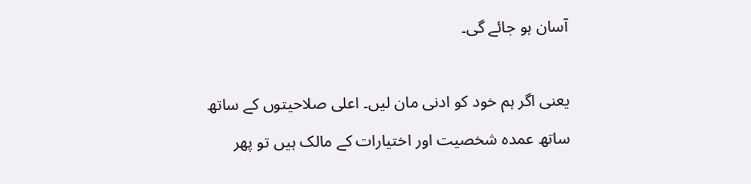آسان ہو جائے گی۔

یعنی اگر ہم خود کو ادنی مان لیں۔ اعلی صلاحیتوں کے ساتھ ساتھ عمدہ شخصیت اور اختیارات کے مالک ہیں تو پھر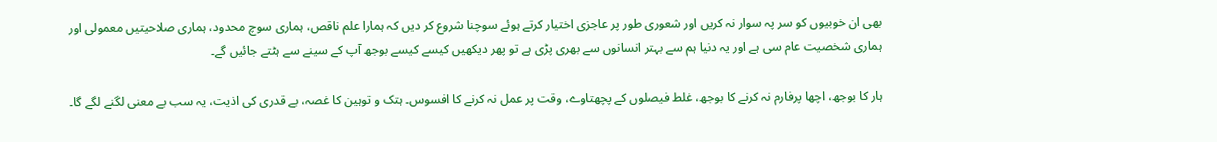بھی ان خوبیوں کو سر پہ سوار نہ کریں اور شعوری طور پر عاجزی اختیار کرتے ہوئے سوچنا شروع کر دیں کہ ہمارا علم ناقص، ہماری سوچ محدود، ہماری صلاحیتیں معمولی اور ہماری شخصیت عام سی ہے اور یہ دنیا ہم سے بہتر انسانوں سے بھری پڑی ہے تو پھر دیکھیں کیسے کیسے بوجھ آپ کے سینے سے ہٹتے جائیں گے۔

ہار کا بوجھ، اچھا پرفارم نہ کرنے کا بوجھ، غلط فیصلوں کے پچھتاوے، وقت پر عمل نہ کرنے کا افسوس۔ ہتک و توہین کا غصہ، بے قدری کی اذیت، یہ سب بے معنی لگنے لگے گا۔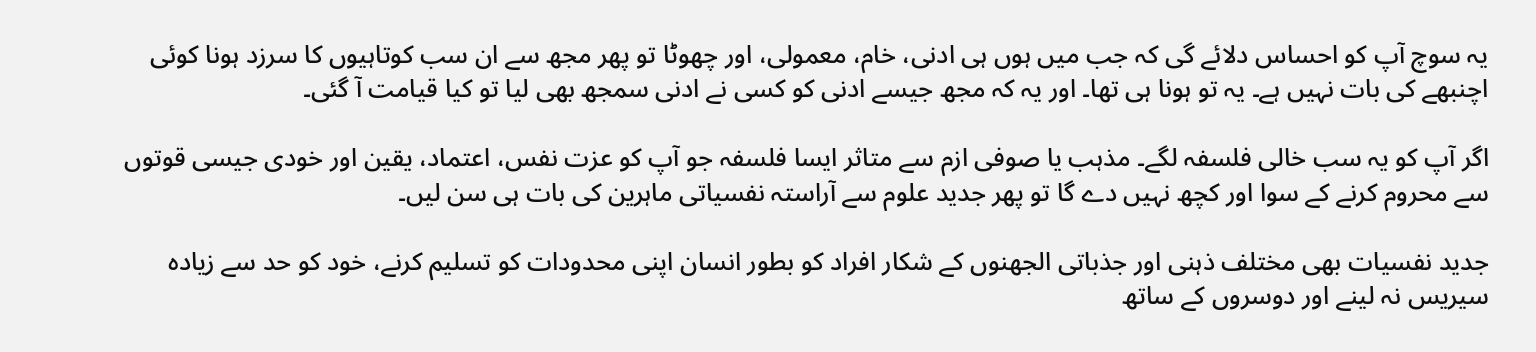یہ سوچ آپ کو احساس دلائے گی کہ جب میں ہوں ہی ادنی، خام، معمولی، اور چھوٹا تو پھر مجھ سے ان سب کوتاہیوں کا سرزد ہونا کوئی اچنبھے کی بات نہیں ہے۔ یہ تو ہونا ہی تھا۔ اور یہ کہ مجھ جیسے ادنی کو کسی نے ادنی سمجھ بھی لیا تو کیا قیامت آ گئی۔

اگر آپ کو یہ سب خالی فلسفہ لگے۔ مذہب یا صوفی ازم سے متاثر ایسا فلسفہ جو آپ کو عزت نفس، اعتماد، یقین اور خودی جیسی قوتوں سے محروم کرنے کے سوا اور کچھ نہیں دے گا تو پھر جدید علوم سے آراستہ نفسیاتی ماہرین کی بات ہی سن لیں۔

جدید نفسیات بھی مختلف ذہنی اور جذباتی الجھنوں کے شکار افراد کو بطور انسان اپنی محدودات کو تسلیم کرنے، خود کو حد سے زیادہ سیریس نہ لینے اور دوسروں کے ساتھ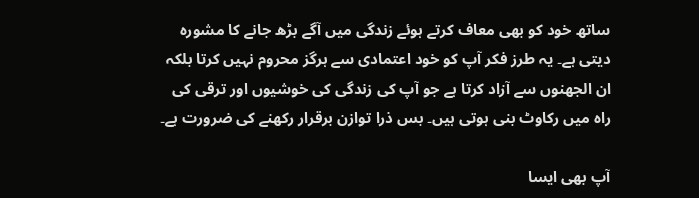ساتھ خود کو بھی معاف کرتے ہوئے زندگی میں آگے بڑھ جانے کا مشورہ دیتی ہے۔ یہ طرز فکر آپ کو خود اعتمادی سے ہرگز محروم نہیں کرتا بلکہ ان الجھنوں سے آزاد کرتا ہے جو آپ کی زندگی کی خوشیوں اور ترقی کی راہ میں رکاوٹ بنی ہوتی ہیں۔ بس ذرا توازن برقرار رکھنے کی ضرورت ہے۔

آپ بھی ایسا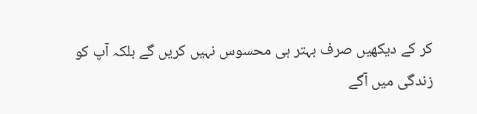کر کے دیکھیں صرف بہتر ہی محسوس نہیں کریں گے بلکہ آپ کو زندگی میں آگے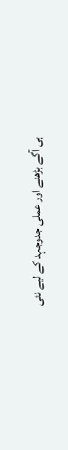ہی آگے بڑھنے اور عملی جدوجہد کے لیے نئی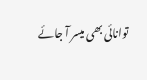توانائی بھی میسر آ جائے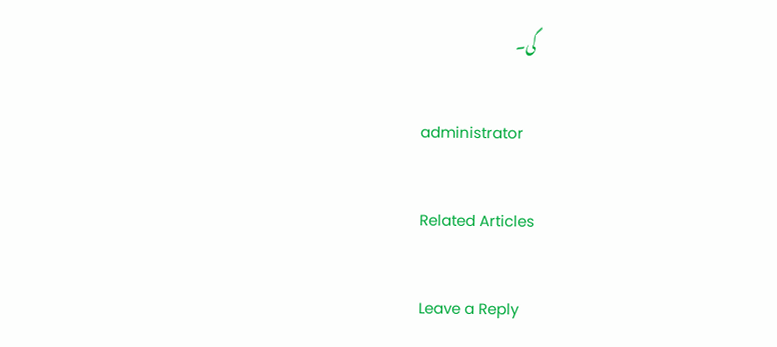گی۔

administrator

Related Articles

Leave a Reply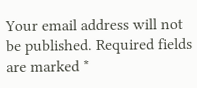Your email address will not be published. Required fields are marked *